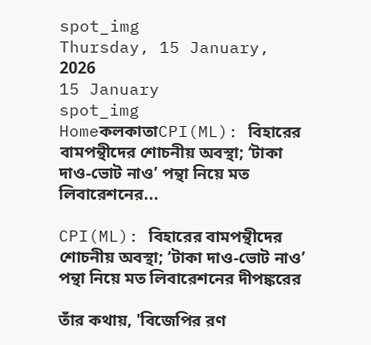spot_img
Thursday, 15 January, 2026
15 January
spot_img
HomeকলকাতাCPI(ML): বিহারের বামপন্থীদের শোচনীয় অবস্থা; ‘টাকা দা‌ও-ভোট নাও’ পন্থা নিয়ে মত লিবারেশনের...

CPI(ML): বিহারের বামপন্থীদের শোচনীয় অবস্থা; ‘টাকা দা‌ও-ভোট নাও’ পন্থা নিয়ে মত লিবারেশনের দীপঙ্করের

তাঁর কথায়, 'বিজেপির রণ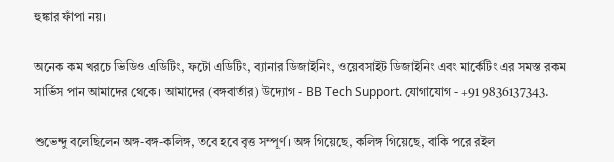হুঙ্কার ফাঁপা নয়।

অনেক কম খরচে ভিডিও এডিটিং, ফটো এডিটিং, ব্যানার ডিজাইনিং, ওয়েবসাইট ডিজাইনিং এবং মার্কেটিং এর সমস্ত রকম সার্ভিস পান আমাদের থেকে। আমাদের (বঙ্গবার্তার) উদ্যোগ - BB Tech Support. যোগাযোগ - +91 9836137343.

শুভেন্দু বলেছিলেন অঙ্গ-বঙ্গ-কলিঙ্গ, তবে হবে বৃত্ত সম্পূর্ণ। অঙ্গ গিয়েছে, কলিঙ্গ গিয়েছে, বাকি পরে রইল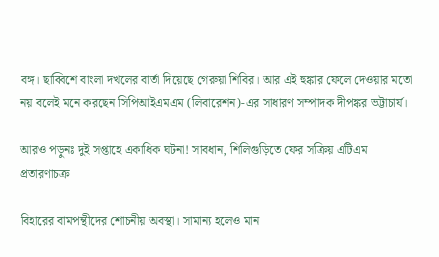বঙ্গ। ছাব্বিশে বাংলা দখলের বার্তা দিয়েছে গেরুয়া শিবির। আর এই হুঙ্কার ফেলে দেওয়ার মতো নয় বলেই মনে করছেন সিপিআইএমএম (লিবারেশন)-এর সাধারণ সম্পাদক দীপঙ্কর ভট্টাচার্য।

আরও পড়ুনঃ দুই সপ্তাহে একাধিক ঘটনা! সাবধান, শিলিগুড়িতে ফের সক্রিয় এটিএম প্রতারণাচক্র

বিহারের বামপন্থীদের শোচনীয় অবস্থা। সামান্য হলেও মান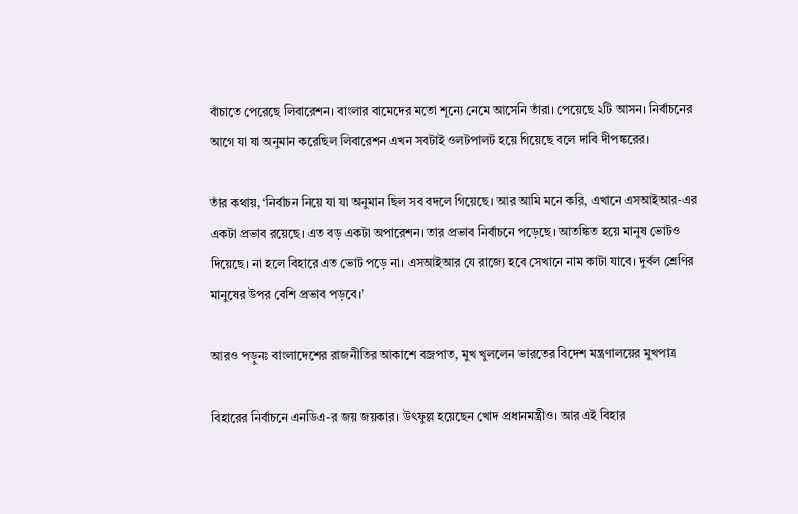বাঁচাতে পেরেছে লিবারেশন। বাংলার বামেদের মতো শূন্যে নেমে আসেনি তাঁরা। পেয়েছে ২টি আসন। নির্বাচনের আগে যা যা অনুমান করেছিল লিবারেশন এখন সবটাই ওলটপালট হয়ে গিয়েছে বলে দাবি দীপঙ্করের।

তাঁর কথায়, ‘নির্বাচন নিয়ে যা যা অনুমান ছিল সব বদলে গিয়েছে। আর আমি মনে করি, এখানে এসআইআর-এর একটা প্রভাব রয়েছে। এত বড় একটা অপারেশন। তার প্রভাব নির্বাচনে পড়েছে। আতঙ্কিত হয়ে মানুষ ভোটও দিয়েছে। না হলে বিহারে এত ভোট পড়ে না। এসআইআর যে রাজ্যে হবে সেখানে নাম কাটা যাবে। দুর্বল শ্রেণির মানুষের উপর বেশি প্রভাব পড়বে।’

আরও পড়ুনঃ বাংলাদেশের রাজনীতির আকাশে বজ্রপাত, মুখ খুললেন ভারতের বিদেশ মন্ত্রণালয়ের মুখপাত্র

বিহারের নির্বাচনে এনডিএ-র জয় জয়কার। উৎফুল্ল হয়েছেন খোদ প্রধানমন্ত্রীও। আর এই বিহার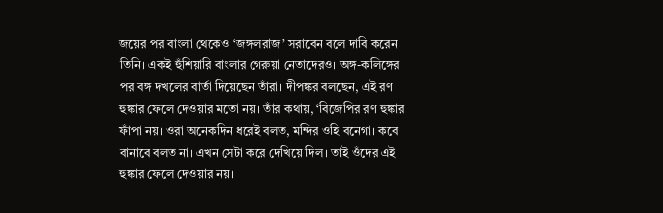জয়ের পর বাংলা থেকেও ‘জঙ্গলরাজ’ সরাবেন বলে দাবি করেন তিনি। একই হুঁশিয়ারি বাংলার গেরুয়া নেতাদেরও। অঙ্গ-কলিঙ্গের পর বঙ্গ দখলের বার্তা দিয়েছেন তাঁরা। দীপঙ্কর বলছেন, এই রণ হুঙ্কার ফেলে দেওয়ার মতো নয়। তাঁর কথায়, ‘বিজেপির রণ হুঙ্কার ফাঁপা নয়। ওরা অনেকদিন ধরেই বলত, মন্দির ওহি বনেগা। কবে বানাবে বলত না। এখন সেটা করে দেখিয়ে দিল। তাই ওঁদের এই হুঙ্কার ফেলে দেওয়ার নয়।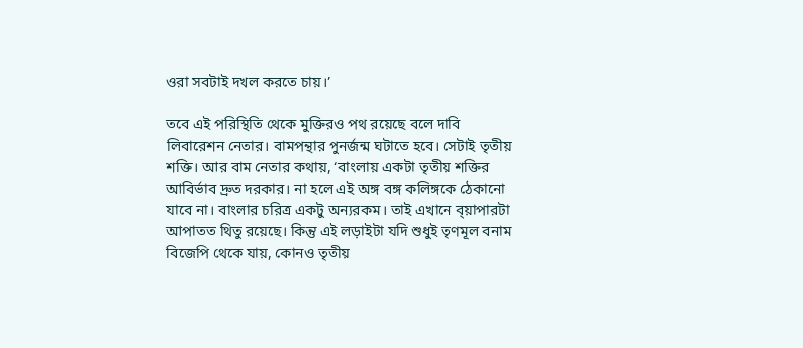ওরা সবটাই দখল করতে চায়।’

তবে এই পরিস্থিতি থেকে মুক্তিরও পথ রয়েছে বলে দাবি লিবারেশন নেতার। বামপন্থার পুনর্জন্ম ঘটাতে হবে। সেটাই তৃতীয় শক্তি। আর বাম নেতার কথায়, ‘বাংলায় একটা তৃতীয় শক্তির আবির্ভাব দ্রুত দরকার। না হলে এই অঙ্গ বঙ্গ কলিঙ্গকে ঠেকানো যাবে না। বাংলার চরিত্র একটু অন্যরকম। তাই এখানে ব্য়াপারটা আপাতত থিতু রয়েছে। কিন্তু এই লড়াইটা যদি শুধুই তৃণমূল বনাম বিজেপি থেকে যায়, কোনও তৃতীয়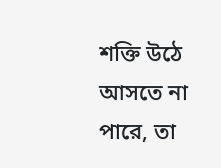শক্তি উঠে আসতে না পারে, তা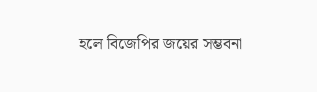হলে বিজেপির জয়ের সম্ভবনা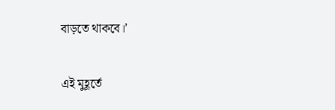বাড়তে থাকবে।’

এই মুহূর্তে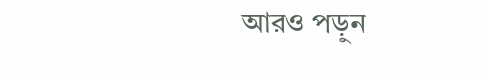আরও পড়ুন